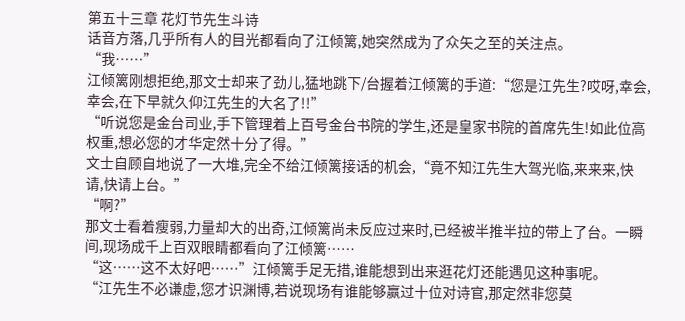第五十三章 花灯节先生斗诗
话音方落,几乎所有人的目光都看向了江倾篱,她突然成为了众矢之至的关注点。
“我……”
江倾篱刚想拒绝,那文士却来了劲儿,猛地跳下/台握着江倾篱的手道:“您是江先生?哎呀,幸会,幸会,在下早就久仰江先生的大名了!!”
“听说您是金台司业,手下管理着上百号金台书院的学生,还是皇家书院的首席先生!如此位高权重,想必您的才华定然十分了得。”
文士自顾自地说了一大堆,完全不给江倾篱接话的机会,“竟不知江先生大驾光临,来来来,快请,快请上台。”
“啊?”
那文士看着瘦弱,力量却大的出奇,江倾篱尚未反应过来时,已经被半推半拉的带上了台。一瞬间,现场成千上百双眼睛都看向了江倾篱……
“这……这不太好吧……”江倾篱手足无措,谁能想到出来逛花灯还能遇见这种事呢。
“江先生不必谦虚,您才识渊博,若说现场有谁能够赢过十位对诗官,那定然非您莫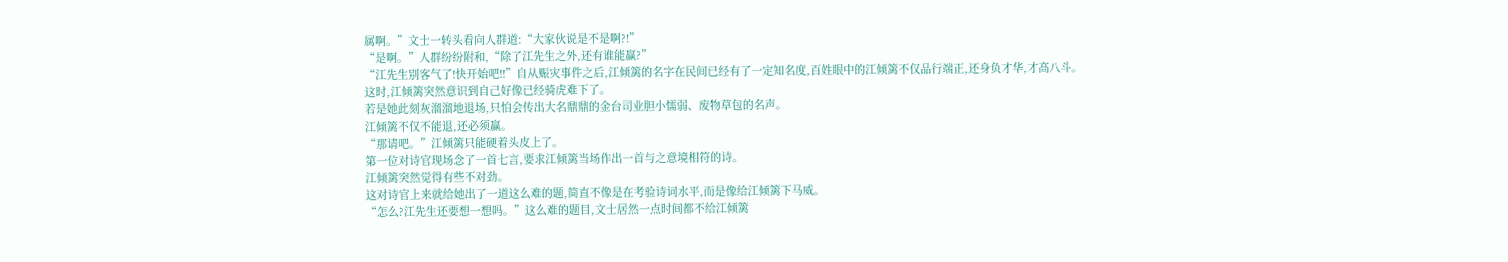属啊。”文士一转头看向人群道:“大家伙说是不是啊?!”
“是啊。”人群纷纷附和,“除了江先生之外,还有谁能赢?”
“江先生别客气了!快开始吧!!”自从赈灾事件之后,江倾篱的名字在民间已经有了一定知名度,百姓眼中的江倾篱不仅品行端正,还身负才华,才高八斗。
这时,江倾篱突然意识到自己好像已经骑虎难下了。
若是她此刻灰溜溜地退场,只怕会传出大名鼎鼎的金台司业胆小懦弱、废物草包的名声。
江倾篱不仅不能退,还必须赢。
“那请吧。”江倾篱只能硬着头皮上了。
第一位对诗官现场念了一首七言,要求江倾篱当场作出一首与之意境相符的诗。
江倾篱突然觉得有些不对劲。
这对诗官上来就给她出了一道这么难的题,简直不像是在考验诗词水平,而是像给江倾篱下马威。
“怎么?江先生还要想一想吗。”这么难的题目,文士居然一点时间都不给江倾篱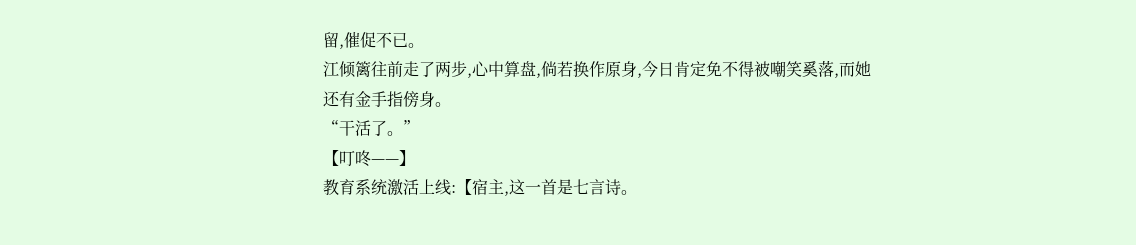留,催促不已。
江倾篱往前走了两步,心中算盘,倘若换作原身,今日肯定免不得被嘲笑奚落,而她还有金手指傍身。
“干活了。”
【叮咚——】
教育系统激活上线:【宿主,这一首是七言诗。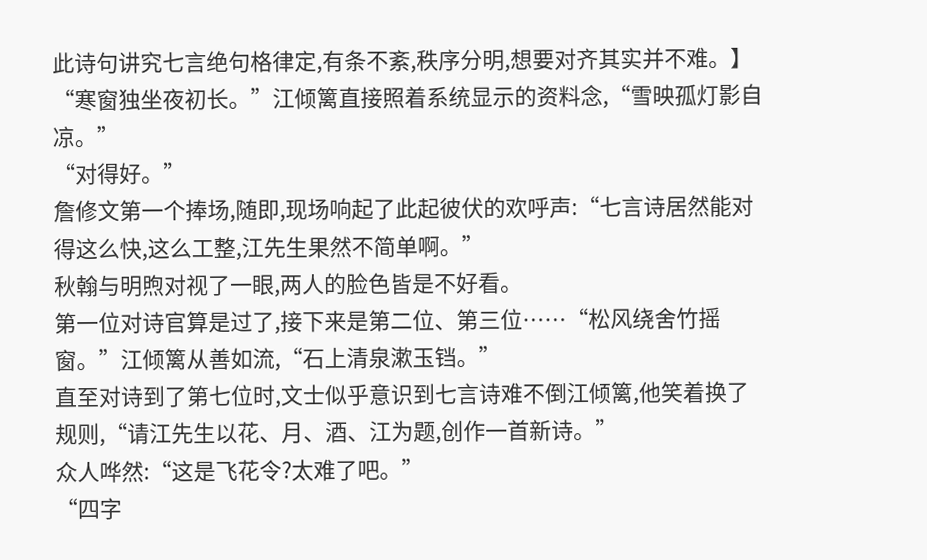此诗句讲究七言绝句格律定,有条不紊,秩序分明,想要对齐其实并不难。】
“寒窗独坐夜初长。”江倾篱直接照着系统显示的资料念,“雪映孤灯影自凉。”
“对得好。”
詹修文第一个捧场,随即,现场响起了此起彼伏的欢呼声:“七言诗居然能对得这么快,这么工整,江先生果然不简单啊。”
秋翰与明煦对视了一眼,两人的脸色皆是不好看。
第一位对诗官算是过了,接下来是第二位、第三位……“松风绕舍竹摇窗。”江倾篱从善如流,“石上清泉漱玉铛。”
直至对诗到了第七位时,文士似乎意识到七言诗难不倒江倾篱,他笑着换了规则,“请江先生以花、月、酒、江为题,创作一首新诗。”
众人哗然:“这是飞花令?太难了吧。”
“四字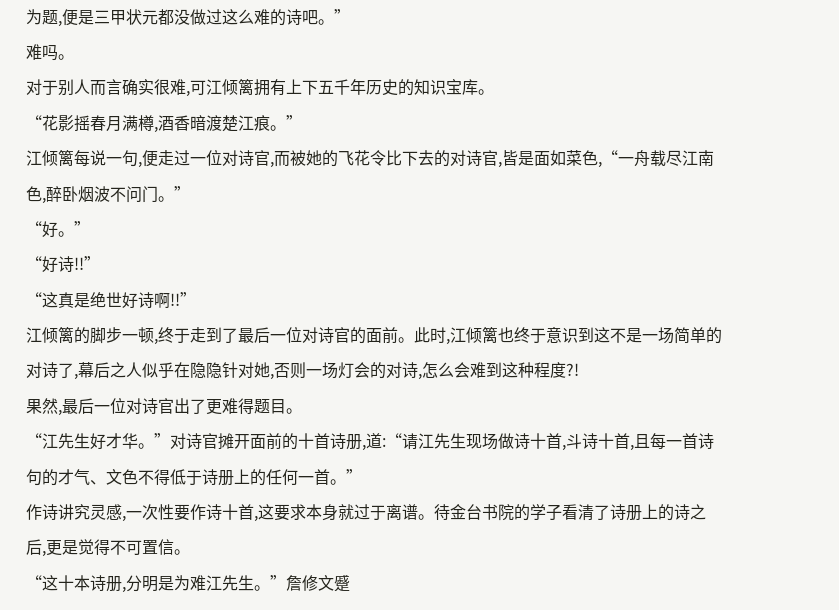为题,便是三甲状元都没做过这么难的诗吧。”
难吗。
对于别人而言确实很难,可江倾篱拥有上下五千年历史的知识宝库。
“花影摇春月满樽,酒香暗渡楚江痕。”
江倾篱每说一句,便走过一位对诗官,而被她的飞花令比下去的对诗官,皆是面如菜色,“一舟载尽江南色,醉卧烟波不问门。”
“好。”
“好诗!!”
“这真是绝世好诗啊!!”
江倾篱的脚步一顿,终于走到了最后一位对诗官的面前。此时,江倾篱也终于意识到这不是一场简单的对诗了,幕后之人似乎在隐隐针对她,否则一场灯会的对诗,怎么会难到这种程度?!
果然,最后一位对诗官出了更难得题目。
“江先生好才华。”对诗官摊开面前的十首诗册,道:“请江先生现场做诗十首,斗诗十首,且每一首诗句的才气、文色不得低于诗册上的任何一首。”
作诗讲究灵感,一次性要作诗十首,这要求本身就过于离谱。待金台书院的学子看清了诗册上的诗之后,更是觉得不可置信。
“这十本诗册,分明是为难江先生。”詹修文蹙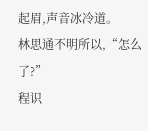起眉,声音冰冷道。
林思通不明所以,“怎么了?”
程识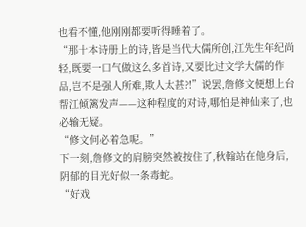也看不懂,他刚刚都要听得睡着了。
“那十本诗册上的诗,皆是当代大儒所创,江先生年纪尚轻,既要一口气做这么多首诗,又要比过文学大儒的作品,岂不是强人所难,欺人太甚?!”说罢,詹修文便想上台帮江倾篱发声——这种程度的对诗,哪怕是神仙来了,也必输无疑。
“修文何必着急呢。”
下一刻,詹修文的肩膀突然被按住了,秋翰站在他身后,阴郁的目光好似一条毒蛇。
“好戏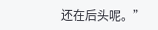还在后头呢。”